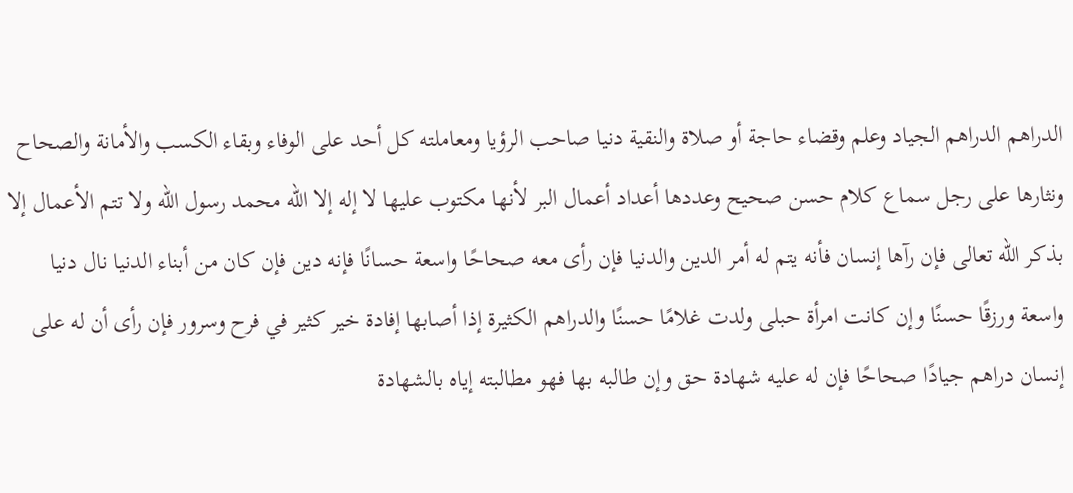الدراهم الدراهم الجياد وعلم وقضاء حاجة أو صلاة والنقية دنيا صاحب الرؤيا ومعاملته كل أحد على الوفاء وبقاء الكسب والأمانة والصحاح ونثارها على رجل سماع كلام حسن صحيح وعددها أعداد أعمال البر لأنها مكتوب عليها لا إله إلا الله محمد رسول الله ولا تتم الأعمال إلا بذكر الله تعالى فإن رآها إنسان فأنه يتم له أمر الدين والدنيا فإن رأى معه صحاحًا واسعة حسانًا فإنه دين فإن كان من أبناء الدنيا نال دنيا واسعة ورزقًا حسنًا وإن كانت امرأة حبلى ولدت غلامًا حسنًا والدراهم الكثيرة إذا أصابها إفادة خير كثير في فرح وسرور فإن رأى أن له على إنسان دراهم جيادًا صحاحًا فإن له عليه شهادة حق وإن طالبه بها فهو مطالبته إياه بالشهادة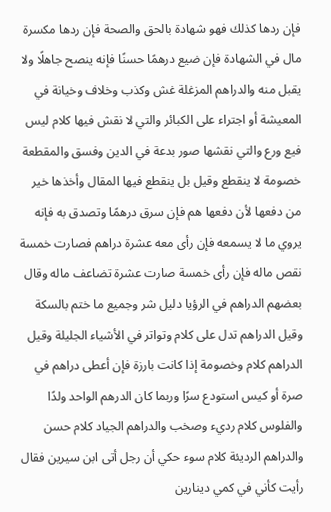فإن ردها كذلك فهو شهادة بالحق والصحة فإن ردها مكسرة مال في الشهادة فإن ضيع درهمًا حسنًا فإنه ينصح جاهلًا ولا يقبل منه والدراهم المزغلة غش وكذب وخلاف وخيانة في المعيشة أو اجتراء على الكبائر والتي لا نقش فيها كلام ليس فيع ورع والتي نقشها صور بدعة في الدين وفسق والمقطعة خصومة لا ينقطع وقيل بل ينقطع فيها المقال وأخذها خير من دفعها لأن دفعها هم فإن سرق درهمًا وتصدق به فإنه يروي ما لا يسمعه فإن رأى معه عشرة دراهم فصارت خمسة نقص ماله فإن رأى خمسة صارت عشرة تضاعف ماله وقال بعضهم الدراهم في الرؤيا دليل شر وجميع ما ختم بالسكة وقيل الدراهم تدل على كلام وتواتر في الأشياء الجليلة وقيل الدراهم كلام وخصومة إذا كانت بارزة فإن أعطى دراهم في صرة أو كيس استودع سرًا وربما كان الدرهم الواحد ولدًا والفلوس كلام رديء وصخب والدراهم الجياد كلام حسن والدراهم الرديئة كلام سوء حكي أن رجل أتى ابن سيرين فقال رأيت كأني في كمي دينارين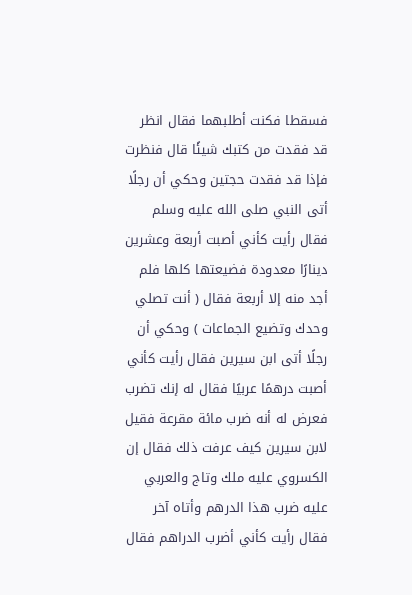فسقطا فكنت أطلبهما فقال انظر قد فقدت من كتبك شيئًا قال فنظرت فإذا قد فقدت حجتين وحكي أن رجلًا أتى النبي صلى الله عليه وسلم فقال رأيت كأني أصبت أربعة وعشرين دينارًا معدودة فضيعتها كلها فلم أجد منه إلا أربعة فقال ( أنت تصلي وحدك وتضيع الجماعات ) وحكي أن رجلًا أتى ابن سيرين فقال رأيت كأني أصبت درهمًا عربيًا فقال له إنك تضرب فعرض له أنه ضرب مائة مقرعة فقيل لابن سيرين كيف عرفت ذلك فقال إن الكسروي عليه ملك وتاج والعربي عليه ضرب هذا الدرهم وأتاه آخر فقال رأيت كأني أضرب الدراهم فقال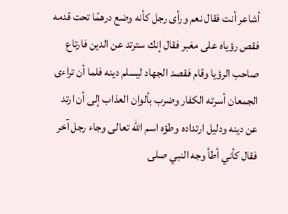أشاعر أنت فقال نعم ورأى رجل كأنه وضع درهمًا تحت قدمه فقص رؤياه على مغبر فقال إنك سترتد عن الدين فارتاع صاحب الرؤيا وقام فقصد الجهاد ليسلم دينه فلما أن تراءى الجمعان أسرته الكفار وضرب بألوان العذاب إلى أن ارتد عن دينه ودليل ارتداده وطؤه اسم الله تعالى وجاء رجل آخر فقال كأني أطأ وجه النبي صلى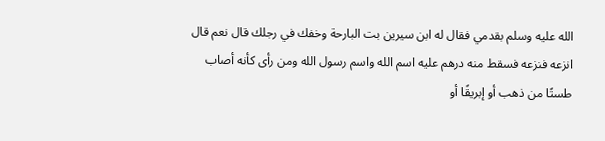الله عليه وسلم بقدمي فقال له ابن سيرين بت البارحة وخفك في رجلك قال نعم قال انزعه فنزعه فسقط منه درهم عليه اسم الله واسم رسول الله ومن رأى كأنه أصاب طستًا من ذهب أو إبريقًا أو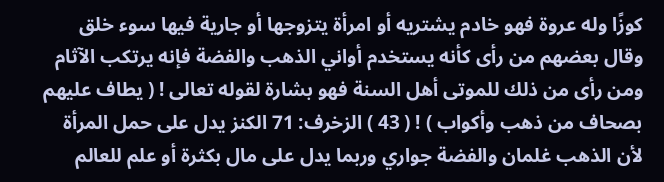كوزًا وله عروة فهو خادم يشتريه أو امرأة يتزوجها أو جارية فيها سوء خلق وقال بعضهم من رأى كأنه يستخدم أواني الذهب والفضة فإنه يرتكب الآثام ومن رأى من ذلك للموتى أهل السنة فهو بشارة لقوله تعالى ! ( يطاف عليهم بصحاف من ذهب وأكواب ) ! ( 43 ) الزخرف: 71 الكنز يدل على حمل المرأة لأن الذهب غلمان والفضة جواري وربما يدل على مال بكثرة أو علم للعالم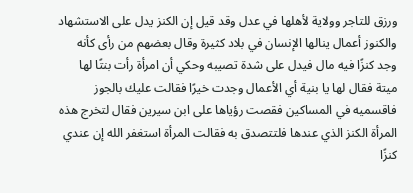ورزق للتاجر وولاية لأهلها في عدل وقد قيل إن الكنز يدل على الاستشهاد والكنوز أعمال ينالها الإنسان في بلاد كثيرة وقال بعضهم من رأى كأنه وجد كنزًا فيه مال فيدل على شدة تصيبه وحكي أن امرأة رأت بنتًا لها ميتة فقال لها يا بنية أي الأعمال وجدت خيرًا فقالت عليك بالجوز فاقسميه في المساكين فقصت رؤياها على ابن سيرين فقال لتخرج هذه المرأة الكنز الذي عندها فلتتصدق به فقالت المرأة استغفر الله إن عندي كنزًا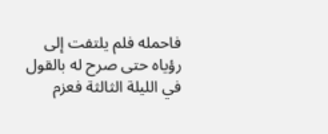فاحمله فلم يلتفت إلى رؤياه حتى صرح له بالقول في الليلة الثالثة فعزم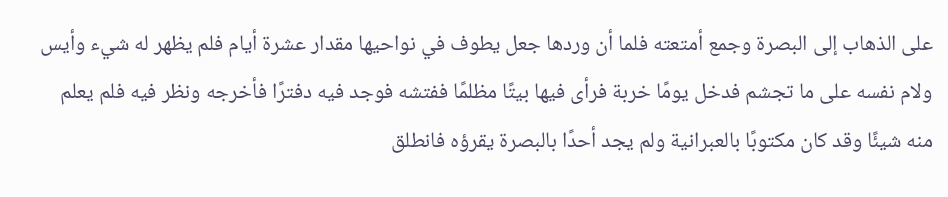على الذهاب إلى البصرة وجمع أمتعته فلما أن وردها جعل يطوف في نواحيها مقدار عشرة أيام فلم يظهر له شيء وأيس ولام نفسه على ما تجشم فدخل يومًا خربة فرأى فيها بيتًا مظلمًا ففتشه فوجد فيه دفترًا فأخرجه ونظر فيه فلم يعلم منه شيئًا وقد كان مكتوبًا بالعبرانية ولم يجد أحدًا بالبصرة يقرؤه فانطلق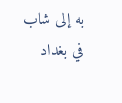به إلى شاب في بغداد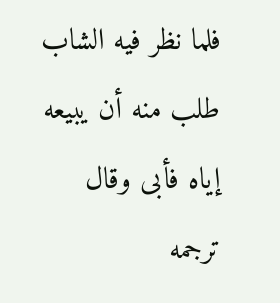فلما نظر فيه الشاب طلب منه أن يبيعه إياه فأبى وقال ترجمه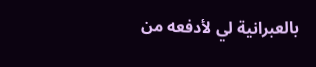بالعبرانية لي لأدفعه من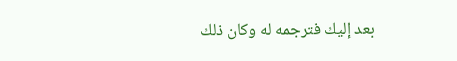بعد إليك فترجمه له وكان ذلك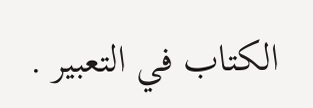الكتاب في التعبير .